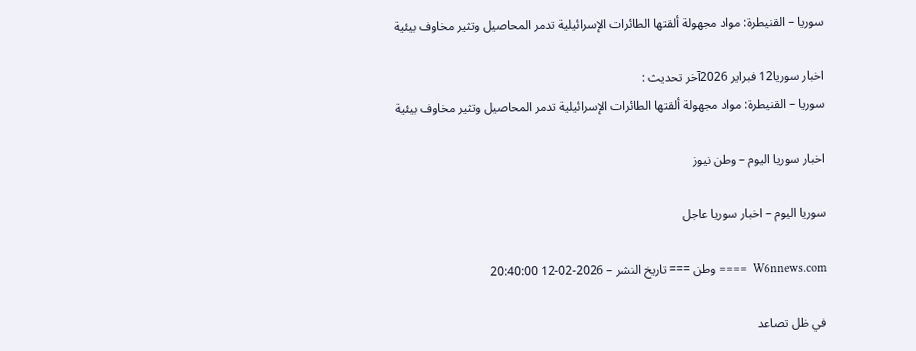سوريا – القنيطرة: مواد مجهولة ألقتها الطائرات الإسرائيلية تدمر المحاصيل وتثير مخاوف بيئية

اخبار سوريا12 فبراير 2026آخر تحديث :
سوريا – القنيطرة: مواد مجهولة ألقتها الطائرات الإسرائيلية تدمر المحاصيل وتثير مخاوف بيئية

اخبار سوريا اليوم – وطن نيوز

سوريا اليوم – اخبار سوريا عاجل

W6nnews.com  ==== وطن === تاريخ النشر – 2026-02-12 20:40:00

في ظل تصاعد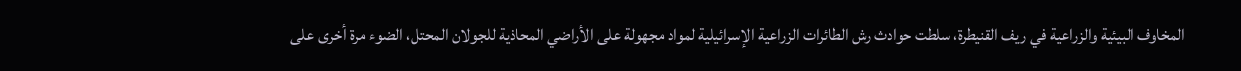المخاوف البيئية والزراعية في ريف القنيطرة، سلطت حوادث رش الطائرات الزراعية الإسرائيلية لمواد مجهولة على الأراضي المحاذية للجولان المحتل، الضوء مرة أخرى على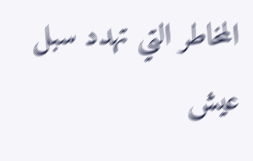المخاطر التي تهدد سبل عيش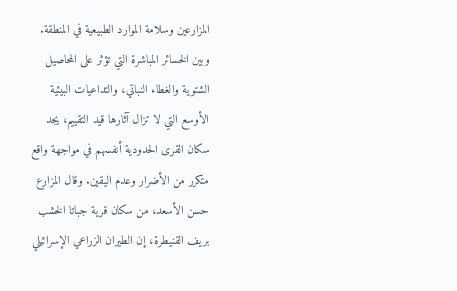المزارعين وسلامة الموارد الطبيعية في المنطقة. وبين الخسائر المباشرة التي تؤثر على المحاصيل الشتوية والغطاء النباتي، والتداعيات البيئية الأوسع التي لا تزال آثارها قيد التقييم، يجد سكان القرى الحدودية أنفسهم في مواجهة واقع متكرر من الأضرار وعدم اليقين. وقال المزارع حسن الأسعد، من سكان قرية جباتا الخشب بريف القنيطرة، إن الطيران الزراعي الإسرائيلي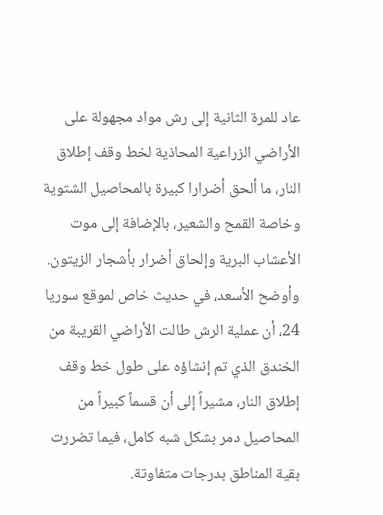عاد للمرة الثانية إلى رش مواد مجهولة على الأراضي الزراعية المحاذية لخط وقف إطلاق النار، ما ألحق أضرارا كبيرة بالمحاصيل الشتوية وخاصة القمح والشعير، بالإضافة إلى موت الأعشاب البرية وإلحاق أضرار بأشجار الزيتون. وأوضح الأسعد، في حديث خاص لموقع سوريا 24، أن عملية الرش طالت الأراضي القريبة من الخندق الذي تم إنشاؤه على طول خط وقف إطلاق النار، مشيراً إلى أن قسماً كبيراً من المحاصيل دمر بشكل شبه كامل، فيما تضررت بقية المناطق بدرجات متفاوتة.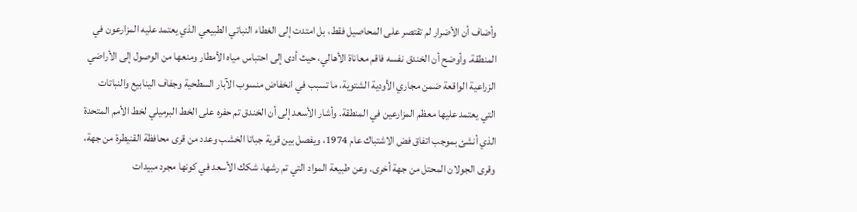وأضاف أن الأضرار لم تقتصر على المحاصيل فقط، بل امتدت إلى الغطاء النباتي الطبيعي الذي يعتمد عليه المزارعون في المنطقة. وأوضح أن الخندق نفسه فاقم معاناة الأهالي، حيث أدى إلى احتباس مياه الأمطار ومنعها من الوصول إلى الأراضي الزراعية الواقعة ضمن مجاري الأودية الشتوية، ما تسبب في انخفاض منسوب الآبار السطحية وجفاف الينابيع والنباتات التي يعتمد عليها معظم المزارعين في المنطقة. وأشار الأسعد إلى أن الخندق تم حفره على الخط البرميلي لخط الأمم المتحدة الذي أنشئ بموجب اتفاق فض الاشتباك عام 1974، ويفصل بين قرية جباتا الخشب وعدد من قرى محافظة القنيطرة من جهة، وقرى الجولان المحتل من جهة أخرى. وعن طبيعة المواد التي تم رشها، شكك الأسعد في كونها مجرد مبيدات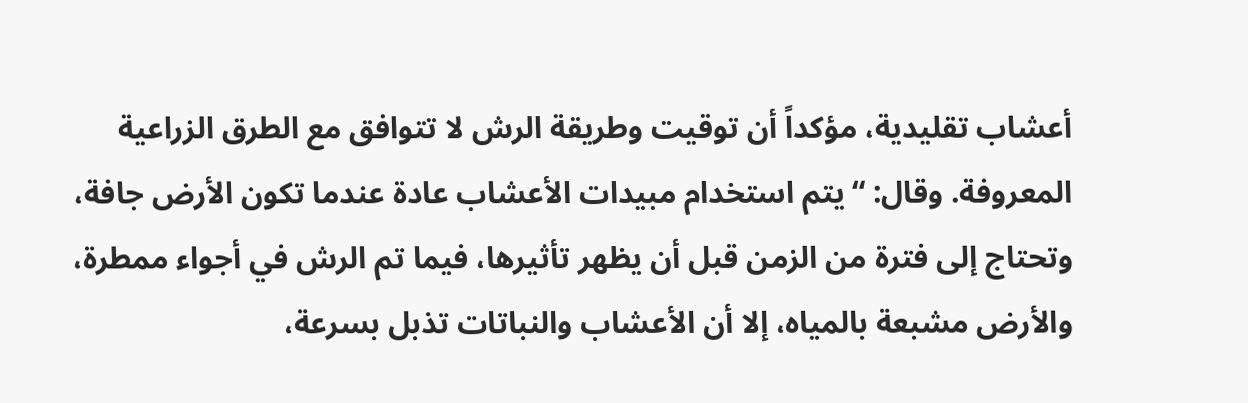أعشاب تقليدية، مؤكداً أن توقيت وطريقة الرش لا تتوافق مع الطرق الزراعية المعروفة. وقال: “يتم استخدام مبيدات الأعشاب عادة عندما تكون الأرض جافة، وتحتاج إلى فترة من الزمن قبل أن يظهر تأثيرها، فيما تم الرش في أجواء ممطرة، والأرض مشبعة بالمياه، إلا أن الأعشاب والنباتات تذبل بسرعة،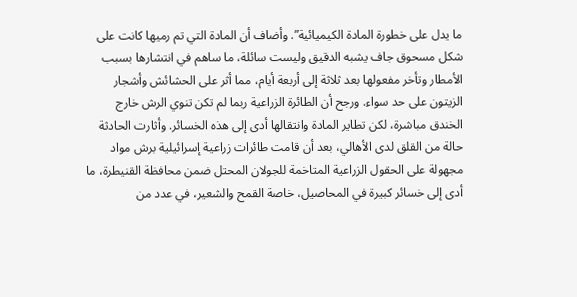ما يدل على خطورة المادة الكيميائية”. وأضاف أن المادة التي تم رميها كانت على شكل مسحوق جاف يشبه الدقيق وليست سائلة، ما ساهم في انتشارها بسبب الأمطار وتأخر مفعولها بعد ثلاثة إلى أربعة أيام، مما أثر على الحشائش وأشجار الزيتون على حد سواء. ورجح أن الطائرة الزراعية ربما لم تكن تنوي الرش خارج الخندق مباشرة، لكن تطاير المادة وانتقالها أدى إلى هذه الخسائر. وأثارت الحادثة حالة من القلق لدى الأهالي، بعد أن قامت طائرات زراعية إسرائيلية برش مواد مجهولة على الحقول الزراعية المتاخمة للجولان المحتل ضمن محافظة القنيطرة، ما أدى إلى خسائر كبيرة في المحاصيل، خاصة القمح والشعير، في عدد من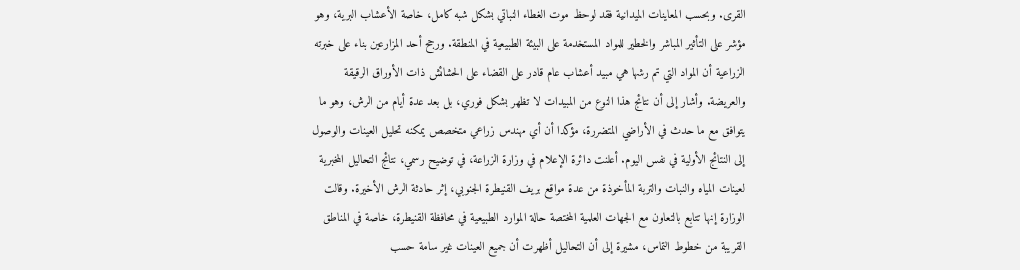القرى. وبحسب المعاينات الميدانية فقد لوحظ موت الغطاء النباتي بشكل شبه كامل، خاصة الأعشاب البرية، وهو مؤشر على التأثير المباشر والخطير للمواد المستخدمة على البيئة الطبيعية في المنطقة. ورجح أحد المزارعين بناء على خبرته الزراعية أن المواد التي تم رشها هي مبيد أعشاب عام قادر على القضاء على الحشائش ذات الأوراق الرقيقة والعريضة. وأشار إلى أن نتائج هذا النوع من المبيدات لا تظهر بشكل فوري، بل بعد عدة أيام من الرش، وهو ما يتوافق مع ما حدث في الأراضي المتضررة، مؤكدا أن أي مهندس زراعي متخصص يمكنه تحليل العينات والوصول إلى النتائج الأولية في نفس اليوم. أعلنت دائرة الإعلام في وزارة الزراعة، في توضيح رسمي، نتائج التحاليل المخبرية لعينات المياه والنبات والتربة المأخوذة من عدة مواقع بريف القنيطرة الجنوبي، إثر حادثة الرش الأخيرة. وقالت الوزارة إنها تتابع بالتعاون مع الجهات العلمية المختصة حالة الموارد الطبيعية في محافظة القنيطرة، خاصة في المناطق القريبة من خطوط التماس، مشيرة إلى أن التحاليل أظهرت أن جميع العينات غير سامة حسب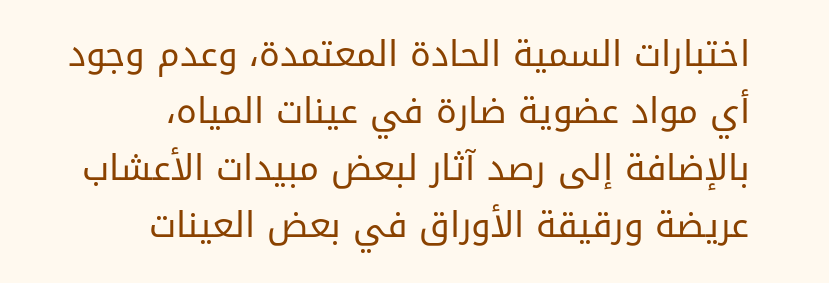اختبارات السمية الحادة المعتمدة، وعدم وجود أي مواد عضوية ضارة في عينات المياه، بالإضافة إلى رصد آثار لبعض مبيدات الأعشاب عريضة ورقيقة الأوراق في بعض العينات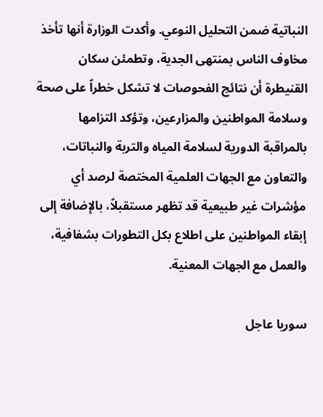النباتية ضمن التحليل النوعي. وأكدت الوزارة أنها تأخذ مخاوف الناس بمنتهى الجدية، وتطمئن سكان القنيطرة أن نتائج الفحوصات لا تشكل خطراً على صحة وسلامة المواطنين والمزارعين، وتؤكد التزامها بالمراقبة الدورية لسلامة المياه والتربة والنباتات، والتعاون مع الجهات العلمية المختصة لرصد أي مؤشرات غير طبيعية قد تظهر مستقبلاً، بالإضافة إلى إبقاء المواطنين على اطلاع بكل التطورات بشفافية، والعمل مع الجهات المعنية.

سوريا عاجل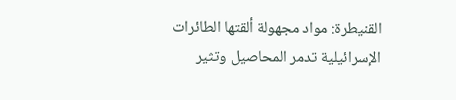القنيطرة: مواد مجهولة ألقتها الطائرات الإسرائيلية تدمر المحاصيل وتثير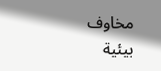مخاوف بيئية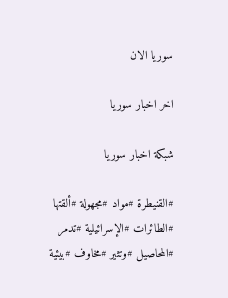سوريا الان

اخر اخبار سوريا

شبكة اخبار سوريا

#القنيطرة #مواد #مجهولة #ألقتها #الطائرات #الإسرائيلية #تدمر #المحاصيل #وتثير #مخاوف #بيئية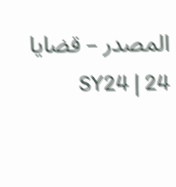المصدر – قضايا 24 | SY24